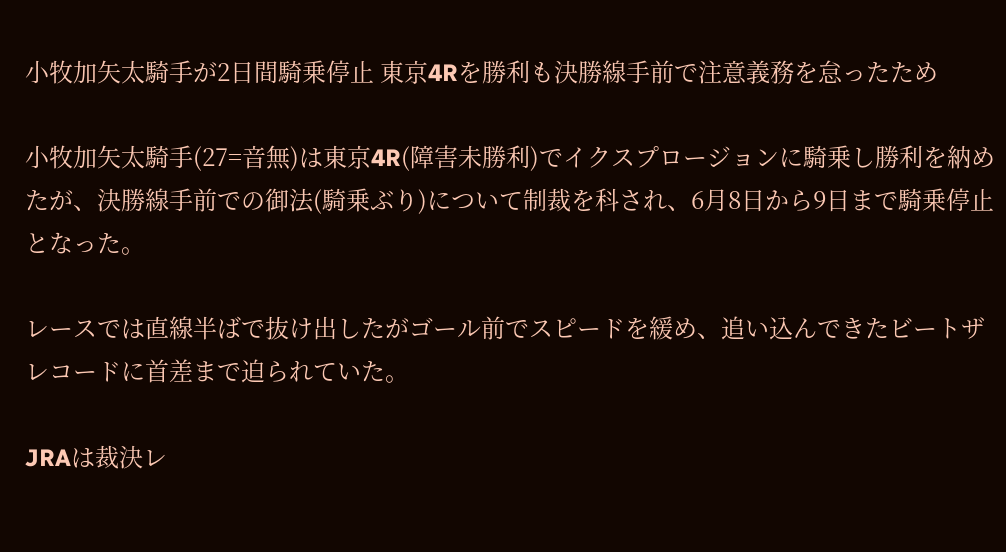小牧加矢太騎手が2日間騎乗停止 東京4Rを勝利も決勝線手前で注意義務を怠ったため

小牧加矢太騎手(27=音無)は東京4R(障害未勝利)でイクスプロージョンに騎乗し勝利を納めたが、決勝線手前での御法(騎乗ぶり)について制裁を科され、6月8日から9日まで騎乗停止となった。

レースでは直線半ばで抜け出したがゴール前でスピードを緩め、追い込んできたビートザレコードに首差まで迫られていた。

JRAは裁決レ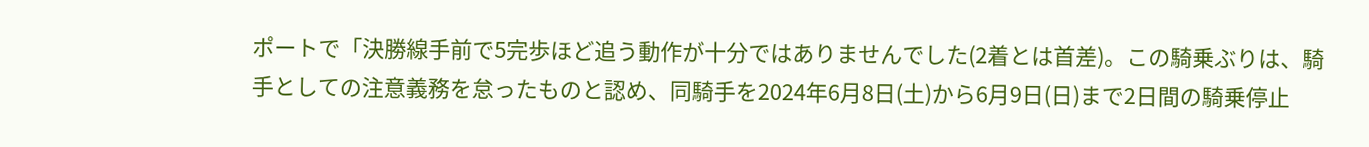ポートで「決勝線手前で5完歩ほど追う動作が十分ではありませんでした(2着とは首差)。この騎乗ぶりは、騎手としての注意義務を怠ったものと認め、同騎手を2024年6月8日(土)から6月9日(日)まで2日間の騎乗停止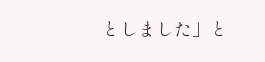としました」と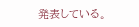発表している。